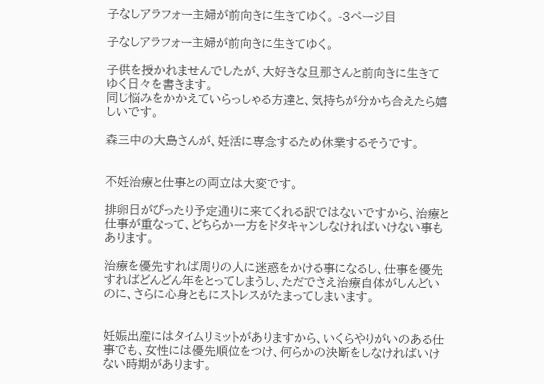子なしアラフォー主婦が前向きに生きてゆく。 -3ページ目

子なしアラフォー主婦が前向きに生きてゆく。

子供を授かれませんでしたが、大好きな旦那さんと前向きに生きてゆく日々を書きます。
同じ悩みをかかえていらっしゃる方達と、気持ちが分かち合えたら嬉しいです。

森三中の大島さんが、妊活に専念するため休業するそうです。


不妊治療と仕事との両立は大変です。

排卵日がぴったり予定通りに来てくれる訳ではないですから、治療と仕事が重なって、どちらか一方をドタキャンしなければいけない事もあります。

治療を優先すれば周りの人に迷惑をかける事になるし、仕事を優先すればどんどん年をとってしまうし、ただでさえ治療自体がしんどいのに、さらに心身ともにストレスがたまってしまいます。


妊娠出産にはタイムリミットがありますから、いくらやりがいのある仕事でも、女性には優先順位をつけ、何らかの決断をしなければいけない時期があります。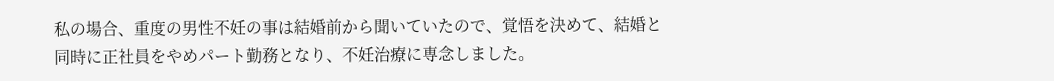私の場合、重度の男性不妊の事は結婚前から聞いていたので、覚悟を決めて、結婚と同時に正社員をやめパート勤務となり、不妊治療に専念しました。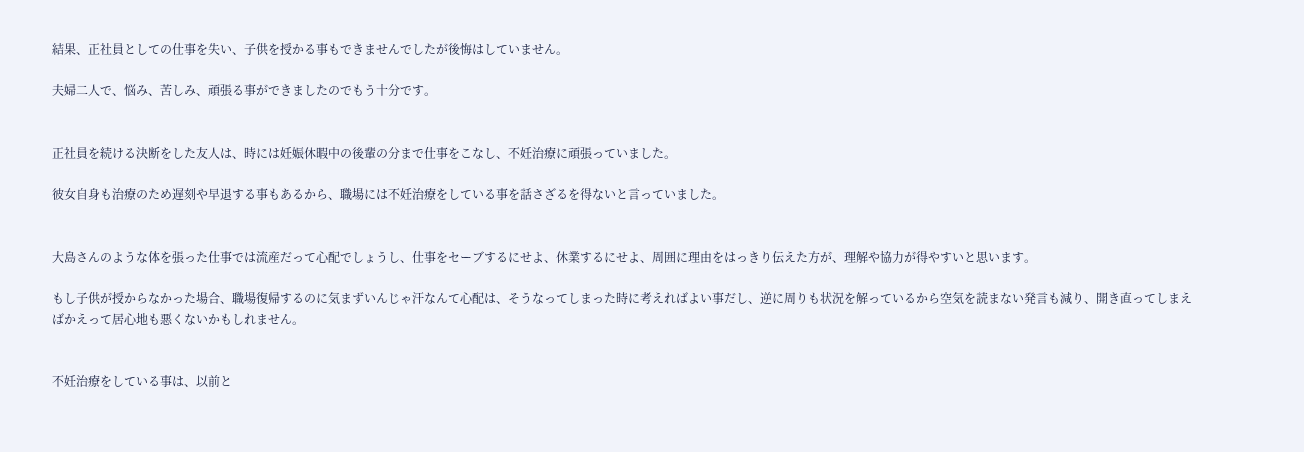結果、正社員としての仕事を失い、子供を授かる事もできませんでしたが後悔はしていません。

夫婦二人で、悩み、苦しみ、頑張る事ができましたのでもう十分です。


正社員を続ける決断をした友人は、時には妊娠休暇中の後輩の分まで仕事をこなし、不妊治療に頑張っていました。

彼女自身も治療のため遅刻や早退する事もあるから、職場には不妊治療をしている事を話さざるを得ないと言っていました。


大島さんのような体を張った仕事では流産だって心配でしょうし、仕事をセーブするにせよ、休業するにせよ、周囲に理由をはっきり伝えた方が、理解や協力が得やすいと思います。

もし子供が授からなかった場合、職場復帰するのに気まずいんじゃ汗なんて心配は、そうなってしまった時に考えればよい事だし、逆に周りも状況を解っているから空気を読まない発言も減り、開き直ってしまえばかえって居心地も悪くないかもしれません。


不妊治療をしている事は、以前と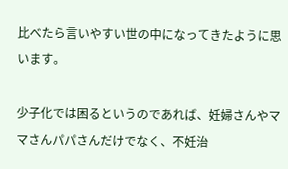比べたら言いやすい世の中になってきたように思います。

少子化では困るというのであれば、妊婦さんやママさんパパさんだけでなく、不妊治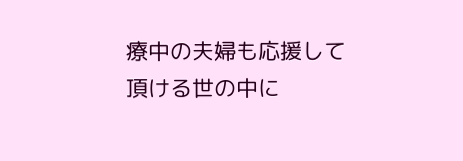療中の夫婦も応援して頂ける世の中に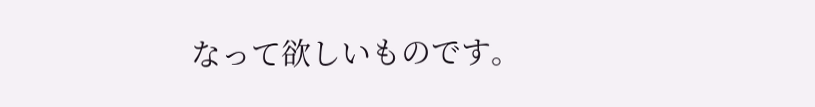なって欲しいものです。